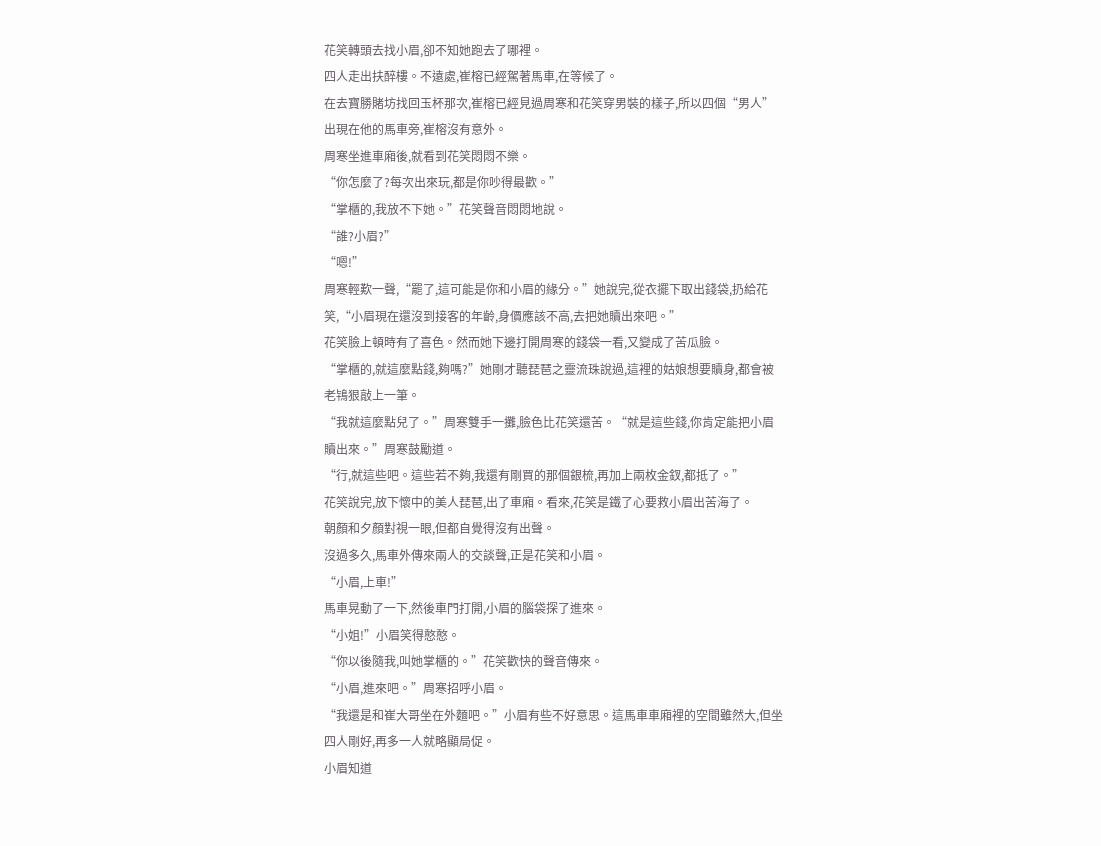花笑轉頭去找小眉,卻不知她跑去了哪裡。
四人走出扶醉樓。不遠處,崔榕已經駕著馬車,在等候了。
在去寶勝賭坊找回玉杯那次,崔榕已經見過周寒和花笑穿男裝的樣子,所以四個“男人”出現在他的馬車旁,崔榕沒有意外。
周寒坐進車廂後,就看到花笑悶悶不樂。
“你怎麼了?每次出來玩,都是你吵得最歡。”
“掌櫃的,我放不下她。”花笑聲音悶悶地說。
“誰?小眉?”
“嗯!”
周寒輕歎一聲,“罷了,這可能是你和小眉的緣分。”她說完,從衣擺下取出錢袋,扔給花笑,“小眉現在還沒到接客的年齡,身價應該不高,去把她贖出來吧。”
花笑臉上頓時有了喜色。然而她下邊打開周寒的錢袋一看,又變成了苦瓜臉。
“掌櫃的,就這麼點錢,夠嗎?”她剛才聽琵琶之靈流珠說過,這裡的姑娘想要贖身,都會被老鴇狠敲上一筆。
“我就這麼點兒了。”周寒雙手一攤,臉色比花笑還苦。“就是這些錢,你肯定能把小眉贖出來。”周寒鼓勵道。
“行,就這些吧。這些若不夠,我還有剛買的那個銀梳,再加上兩枚金釵,都抵了。”
花笑說完,放下懷中的美人琵琶,出了車廂。看來,花笑是鐵了心要救小眉出苦海了。
朝顏和夕顏對視一眼,但都自覺得沒有出聲。
沒過多久,馬車外傳來兩人的交談聲,正是花笑和小眉。
“小眉,上車!”
馬車晃動了一下,然後車門打開,小眉的腦袋探了進來。
“小姐!”小眉笑得憨憨。
“你以後隨我,叫她掌櫃的。”花笑歡快的聲音傳來。
“小眉,進來吧。”周寒招呼小眉。
“我還是和崔大哥坐在外麵吧。”小眉有些不好意思。這馬車車廂裡的空間雖然大,但坐四人剛好,再多一人就略顯局促。
小眉知道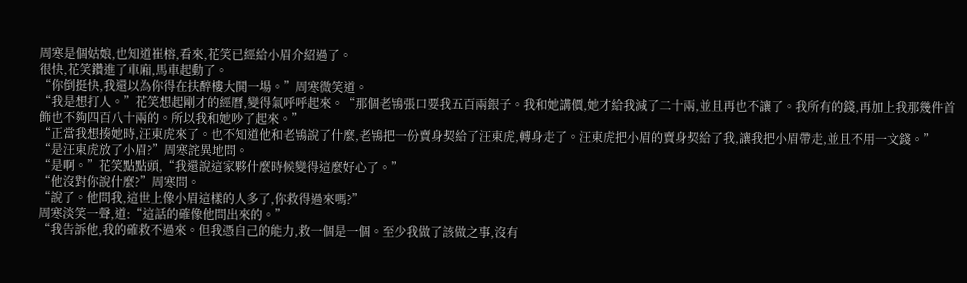周寒是個姑娘,也知道崔榕,看來,花笑已經給小眉介紹過了。
很快,花笑鑽進了車廂,馬車起動了。
“你倒挺快,我還以為你得在扶醉樓大鬨一場。”周寒微笑道。
“我是想打人。”花笑想起剛才的經曆,變得氣呼呼起來。“那個老鴇張口要我五百兩銀子。我和她講價,她才給我減了二十兩,並且再也不讓了。我所有的錢,再加上我那幾件首飾也不夠四百八十兩的。所以我和她吵了起來。”
“正當我想揍她時,汪東虎來了。也不知道他和老鴇說了什麼,老鴇把一份賣身契給了汪東虎,轉身走了。汪東虎把小眉的賣身契給了我,讓我把小眉帶走,並且不用一文錢。”
“是汪東虎放了小眉?”周寒詫異地問。
“是啊。”花笑點點頭,“我還說這家夥什麼時候變得這麼好心了。”
“他沒對你說什麼?”周寒問。
“說了。他問我,這世上像小眉這樣的人多了,你救得過來嗎?”
周寒淡笑一聲,道:“這話的確像他問出來的。”
“我告訴他,我的確救不過來。但我憑自己的能力,救一個是一個。至少我做了該做之事,沒有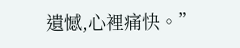遺憾,心裡痛快。”